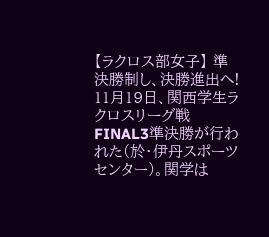【ラクロス部女子】 準決勝制し、決勝進出へ!
11月19日、関西学生ラクロスリーグ戦FINAL3準決勝が行われた(於・伊丹スポーツセンター)。関学は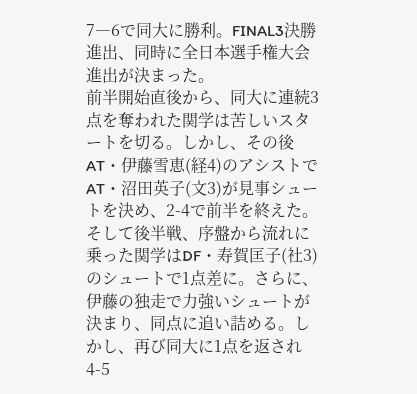7―6で同大に勝利。FINAL3決勝進出、同時に全日本選手権大会進出が決まった。
前半開始直後から、同大に連続3点を奪われた関学は苦しいスタートを切る。しかし、その後AT・伊藤雪恵(経4)のアシストでAT・沼田英子(文3)が見事シュートを決め、2-4で前半を終えた。
そして後半戦、序盤から流れに乗った関学はDF・寿賀匡子(社3)のシュートで1点差に。さらに、伊藤の独走で力強いシュートが決まり、同点に追い詰める。しかし、再び同大に1点を返され4-5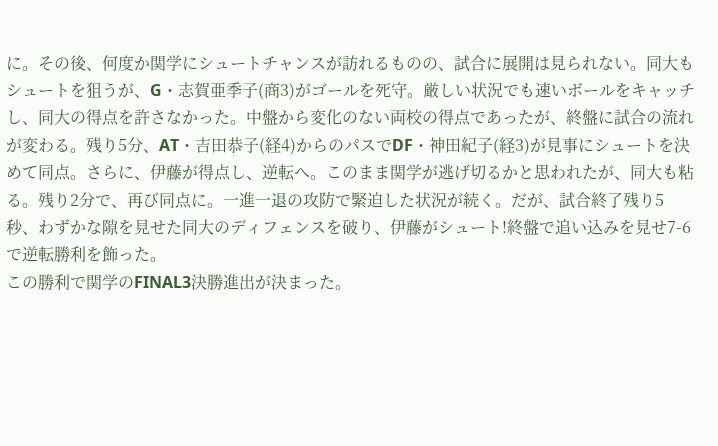に。その後、何度か関学にシュートチャンスが訪れるものの、試合に展開は見られない。同大もシュートを狙うが、G・志賀亜季子(商3)がゴールを死守。厳しい状況でも速いボールをキャッチし、同大の得点を許さなかった。中盤から変化のない両校の得点であったが、終盤に試合の流れが変わる。残り5分、AT・吉田恭子(経4)からのパスでDF・神田紀子(経3)が見事にシュートを決めて同点。さらに、伊藤が得点し、逆転へ。このまま関学が逃げ切るかと思われたが、同大も粘る。残り2分で、再び同点に。一進一退の攻防で緊迫した状況が続く。だが、試合終了残り5秒、わずかな隙を見せた同大のディフェンスを破り、伊藤がシュート!終盤で追い込みを見せ7-6で逆転勝利を飾った。
この勝利で関学のFINAL3決勝進出が決まった。